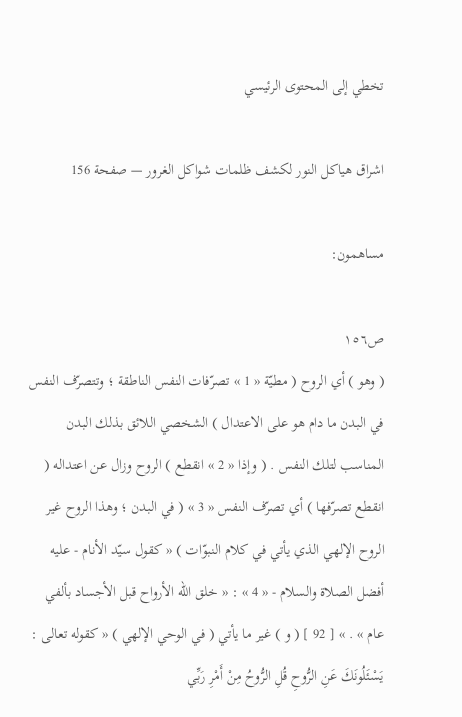تخطي إلى المحتوى الرئيسي

اشراق هياكل النور لكشف ظلمات شواكل الغرور — صفحة 156

مساهمون:

ص١٥٦
( وهو ) أي الروح ( مطيّة « 1 » تصرّفات النفس الناطقة ؛ وتتصرّف النفس في البدن ما دام هو على الاعتدال ) الشخصي اللائق بذلك البدن المناسب لتلك النفس . ( وإذا « 2 » انقطع ) الروح وزال عن اعتداله ( انقطع تصرّفها ) أي تصرّف النفس « 3 » ( في البدن ؛ وهذا الروح غير الروح الإلهي الذي يأتي في كلام النبوّات ) « كقول سيّد الأنام - عليه أفضل الصلاة والسلام - « 4 » : « خلق اللّه الأرواح قبل الأجساد بألفي عام » . » [ 92 ] ( و ) غير ما يأتي ( في الوحي الإلهي ) « كقوله تعالى :
يَسْئَلُونَكَ عَنِ الرُّوحِ قُلِ الرُّوحُ مِنْ أَمْرِ رَبِّي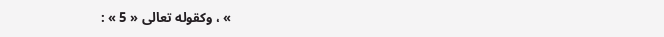» ، وكقوله تعالى « 5 » :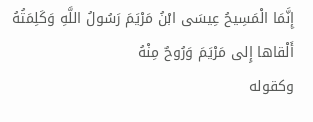إِنَّمَا الْمَسِيحُ عِيسَى ابْنُ مَرْيَمَ رَسُولُ اللَّهِ وَكَلِمَتُهُ أَلْقاها إِلى مَرْيَمَ وَرُوحٌ مِنْهُ
وكقوله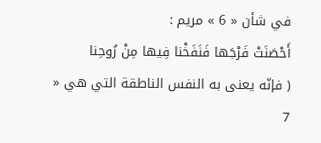في شأن « 6 » مريم :
أَحْصَنَتْ فَرْجَها فَنَفَخْنا فِيها مِنْ رُوحِنا
( فإنّه يعنى به النفس الناطقة التي هي « 7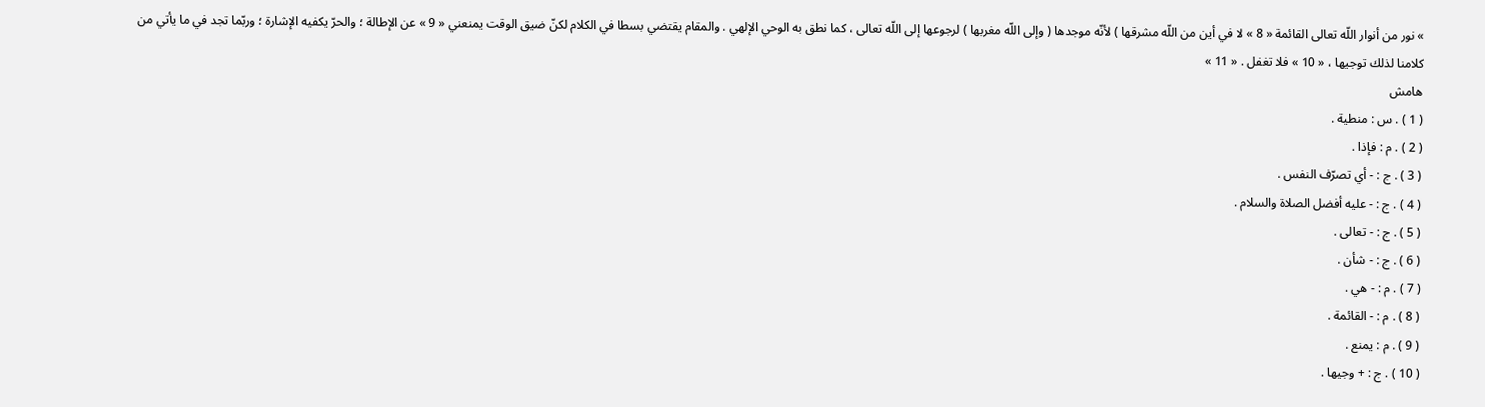» نور من أنوار اللّه تعالى القائمة « 8 » لا في أين من اللّه مشرقها ) لأنّه موجدها ( وإلى اللّه مغربها ) لرجوعها إلى اللّه تعالى ، كما نطق به الوحي الإلهي . والمقام يقتضي بسطا في الكلام لكنّ ضيق الوقت يمنعني « 9 » عن الإطالة ؛ والحرّ يكفيه الإشارة ؛ وربّما تجد في ما يأتي من كلامنا لذلك توجيها ، « 10 » فلا تغفل . « 11 »
هامش
( 1 ) . س : منطية .
( 2 ) . م : فإذا .
( 3 ) . ج : - أي تصرّف النفس .
( 4 ) . ج : - عليه أفضل الصلاة والسلام .
( 5 ) . ج : - تعالى .
( 6 ) . ج : - شأن .
( 7 ) . م : - هي .
( 8 ) . م : - القائمة .
( 9 ) . م : يمنع .
( 10 ) . ج : + وجيها .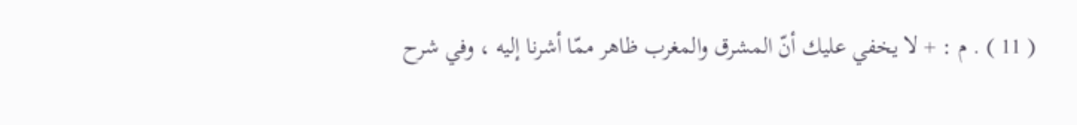( 11 ) . م : + لا يخفي عليك أنّ المشرق والمغرب ظاهر ممّا أشرنا إليه ، وفي شرح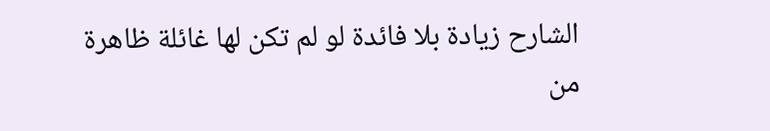الشارح زيادة بلا فائدة لو لم تكن لها غائلة ظاهرة من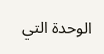الوحدة التي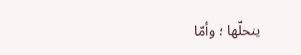ينحلّها ؛ وأمّا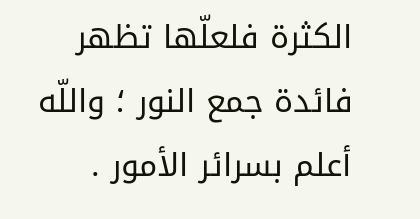الكثرة فلعلّها تظهر فائدة جمع النور ؛ واللّه أعلم بسرائر الأمور .